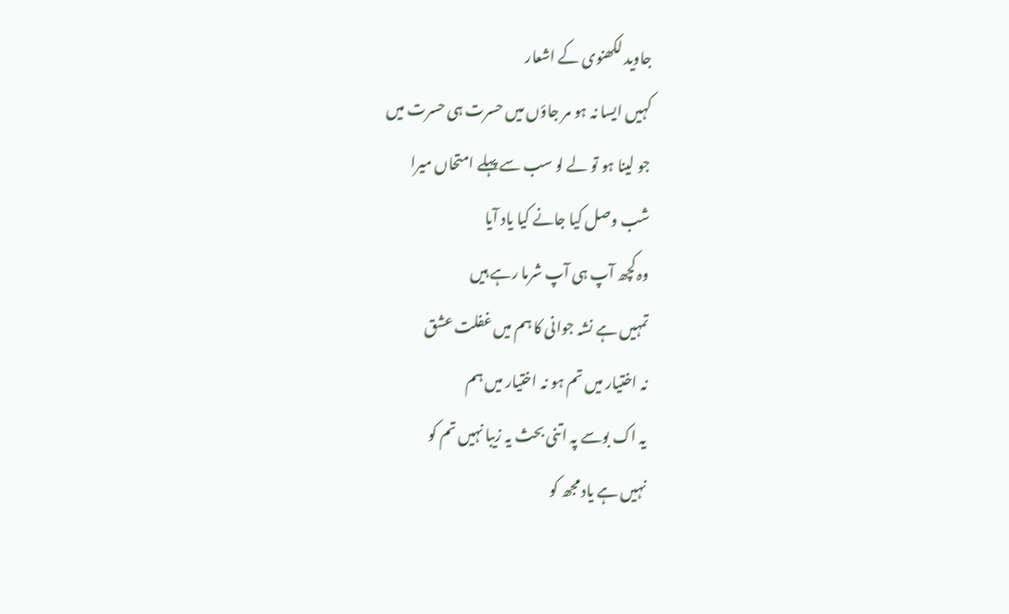جاوید لکھنوی کے اشعار
کہیں ایسا نہ ہو مر جاؤں میں حسرت ہی حسرت میں
جو لینا ہو تو لے لو سب سے پہلے امتحاں میرا
شب وصل کیا جانے کیا یاد آیا
وہ کچھ آپ ہی آپ شرما رہے ہیں
تمہیں ہے نشہ جوانی کا ہم میں غفلت عشق
نہ اختیار میں تم ہو نہ اختیار میں ہم
یہ اک بوسے پہ اتنی بحث یہ زیبا نہیں تم کو
نہیں ہے یاد مجھ کو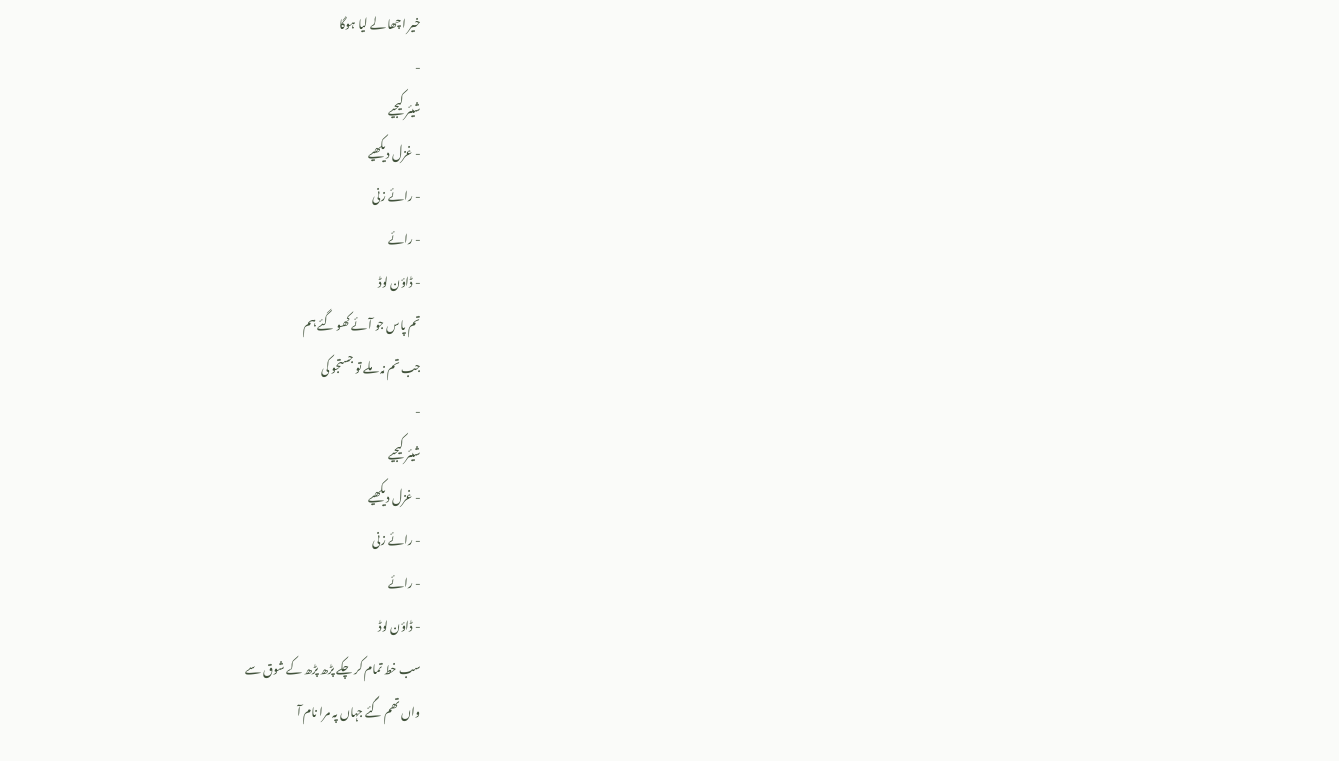خیر اچھا لے لیا ہوگا
-
شیئر کیجیے
- غزل دیکھیے
- رائے زنی
- رائے
- ڈاؤن لوڈ
تم پاس جو آئے کھو گئے ہم
جب تم نہ ملے تو جستجو کی
-
شیئر کیجیے
- غزل دیکھیے
- رائے زنی
- رائے
- ڈاؤن لوڈ
سب خط تمام کر چکے پڑھ پڑھ کے شوق سے
واں تھم گئے جہاں پہ مرا نام آ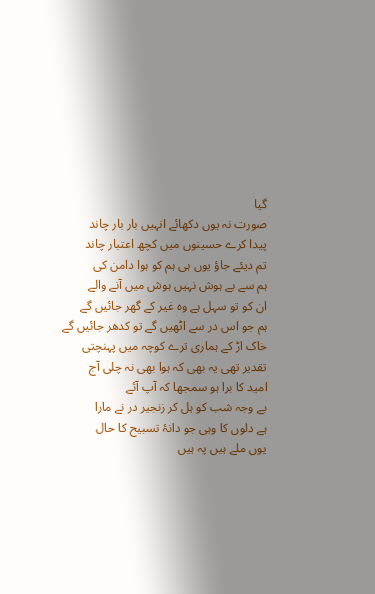گیا
صورت نہ یوں دکھائے انہیں بار بار چاند
پیدا کرے حسینوں میں کچھ اعتبار چاند
تم دیئے جاؤ یوں ہی ہم کو ہوا دامن کی
ہم سے بے ہوش نہیں ہوش میں آنے والے
ان کو تو سہل ہے وہ غیر کے گھر جائیں گے
ہم جو اس در سے اٹھیں گے تو کدھر جائیں گے
خاک اڑ کے ہماری ترے کوچہ میں پہنچتی
تقدیر تھی یہ بھی کہ ہوا بھی نہ چلی آج
امید کا برا ہو سمجھا کہ آپ آئے
بے وجہ شب کو ہل کر زنجیر در نے مارا
ہے دلوں کا وہی جو دانۂ تسبیح کا حال
یوں ملے ہیں پہ ہیں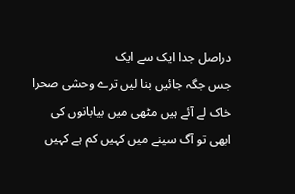دراصل جدا ایک سے ایک
جس جگہ جائیں بنا لیں ترے وحشی صحرا
خاک لے آئے ہیں مٹھی میں بیابانوں کی
ابھی تو آگ سینے میں کہیں کم ہے کہیں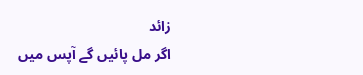زائد
اگر مل پائیں گے آپس میں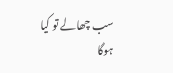سب چھالے تو کیا ہوگا